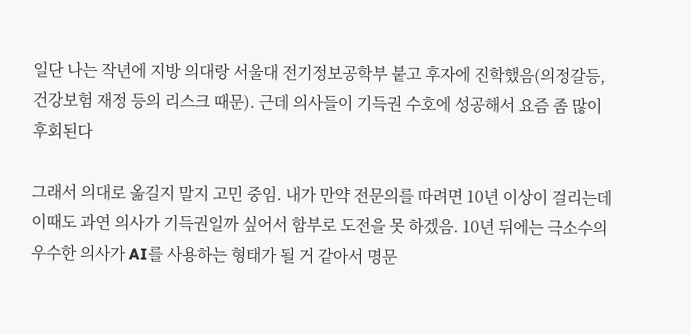일단 나는 작년에 지방 의대랑 서울대 전기정보공학부 붙고 후자에 진학했음(의정갈등, 건강보험 재정 등의 리스크 때문). 근데 의사들이 기득권 수호에 성공해서 요즘 좀 많이 후회된다

그래서 의대로 옮길지 말지 고민 중임. 내가 만약 전문의를 따려면 10년 이상이 걸리는데 이때도 과연 의사가 기득권일까 싶어서 함부로 도전을 못 하겠음. 10년 뒤에는 극소수의 우수한 의사가 AI를 사용하는 형태가 될 거 같아서 명문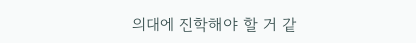의대에 진학해야 할 거 같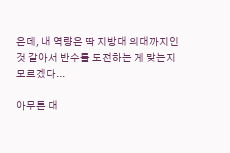은데, 내 역량은 딱 지방대 의대까지인 것 같아서 반수를 도전하는 게 맞는지 모르겠다...

아무튼 대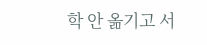학 안 옮기고 서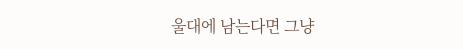울대에 남는다면 그냥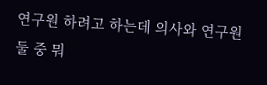연구원 하려고 하는데 의사와 연구원 둘 중 뭐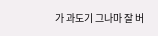가 과도기 그나마 잘 버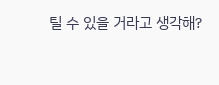틸 수 있을 거라고 생각해?